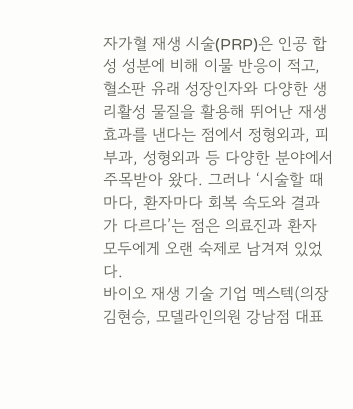자가혈 재생 시술(PRP)은 인공 합성 성분에 비해 이물 반응이 적고, 혈소판 유래 성장인자와 다양한 생리활성 물질을 활용해 뛰어난 재생 효과를 낸다는 점에서 정형외과, 피부과, 성형외과 등 다양한 분야에서 주목받아 왔다. 그러나 ‘시술할 때마다, 환자마다 회복 속도와 결과가 다르다’는 점은 의료진과 환자 모두에게 오랜 숙제로 남겨져 있었다.
바이오 재생 기술 기업 멕스텍(의장 김현승, 모델라인의원 강남점 대표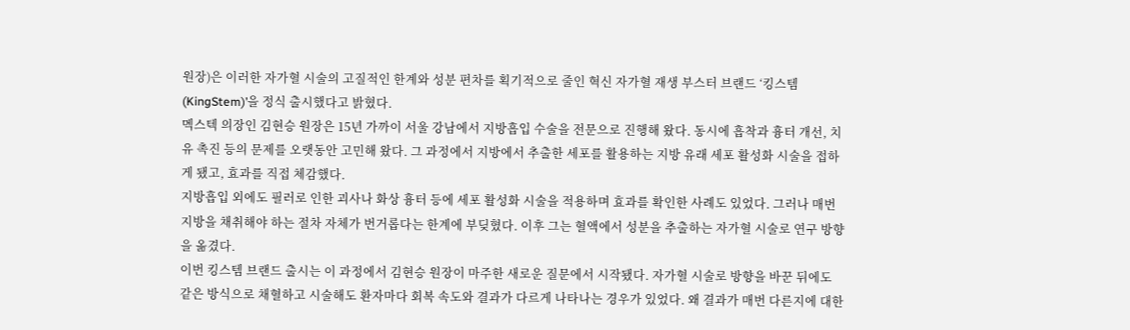원장)은 이러한 자가혈 시술의 고질적인 한계와 성분 편차를 획기적으로 줄인 혁신 자가혈 재생 부스터 브랜드 ‘킹스템(KingStem)’을 정식 출시했다고 밝혔다.
멕스텍 의장인 김현승 원장은 15년 가까이 서울 강남에서 지방흡입 수술을 전문으로 진행해 왔다. 동시에 흡착과 흉터 개선, 치유 촉진 등의 문제를 오랫동안 고민해 왔다. 그 과정에서 지방에서 추출한 세포를 활용하는 지방 유래 세포 활성화 시술을 접하게 됐고, 효과를 직접 체감했다.
지방흡입 외에도 필러로 인한 괴사나 화상 흉터 등에 세포 활성화 시술을 적용하며 효과를 확인한 사례도 있었다. 그러나 매번 지방을 채취해야 하는 절차 자체가 번거롭다는 한계에 부딪혔다. 이후 그는 혈액에서 성분을 추출하는 자가혈 시술로 연구 방향을 옮겼다.
이번 킹스템 브랜드 출시는 이 과정에서 김현승 원장이 마주한 새로운 질문에서 시작됐다. 자가혈 시술로 방향을 바꾼 뒤에도 같은 방식으로 채혈하고 시술해도 환자마다 회복 속도와 결과가 다르게 나타나는 경우가 있었다. 왜 결과가 매번 다른지에 대한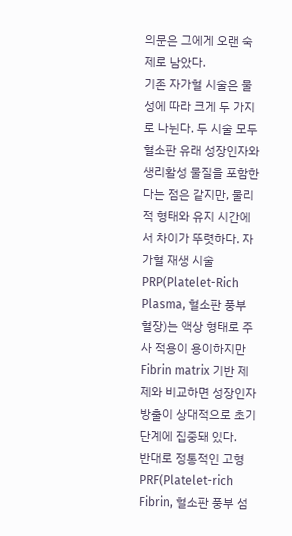의문은 그에게 오랜 숙제로 남았다.
기존 자가혈 시술은 물성에 따라 크게 두 가지로 나뉜다. 두 시술 모두 혈소판 유래 성장인자와 생리활성 물질을 포함한다는 점은 같지만, 물리적 형태와 유지 시간에서 차이가 뚜렷하다. 자가혈 재생 시술 PRP(Platelet-Rich Plasma, 혈소판 풍부 혈장)는 액상 형태로 주사 적용이 용이하지만 Fibrin matrix 기반 제제와 비교하면 성장인자 방출이 상대적으로 초기단계에 집중돼 있다.
반대로 정통적인 고형 PRF(Platelet-rich Fibrin, 혈소판 풍부 섬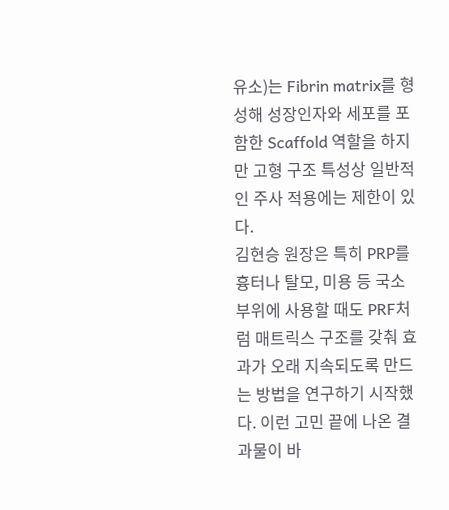유소)는 Fibrin matrix를 형성해 성장인자와 세포를 포함한 Scaffold 역할을 하지만 고형 구조 특성상 일반적인 주사 적용에는 제한이 있다.
김현승 원장은 특히 PRP를 흉터나 탈모, 미용 등 국소 부위에 사용할 때도 PRF처럼 매트릭스 구조를 갖춰 효과가 오래 지속되도록 만드는 방법을 연구하기 시작했다. 이런 고민 끝에 나온 결과물이 바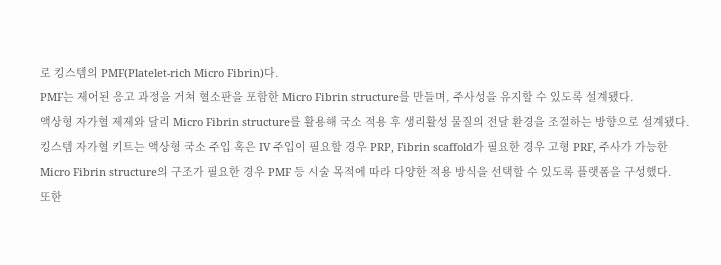로 킹스템의 PMF(Platelet-rich Micro Fibrin)다.
PMF는 제어된 응고 과정을 거쳐 혈소판을 포함한 Micro Fibrin structure를 만들며, 주사성을 유지할 수 있도록 설계됐다.
액상형 자가혈 제제와 달리 Micro Fibrin structure를 활용해 국소 적용 후 생리활성 물질의 전달 환경을 조절하는 방향으로 설계됐다.
킹스템 자가혈 키트는 액상형 국소 주입 혹은 IV 주입이 필요할 경우 PRP, Fibrin scaffold가 필요한 경우 고형 PRF, 주사가 가능한 Micro Fibrin structure의 구조가 필요한 경우 PMF 등 시술 목적에 따라 다양한 적용 방식을 선택할 수 있도록 플랫폼을 구성했다.
또한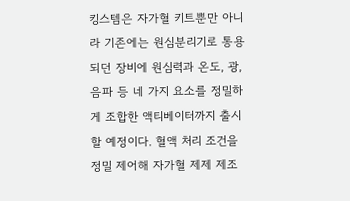킹스템은 자가혈 키트뿐만 아니라 기존에는 원심분리기로 통용되던 장비에 원심력과 온도, 광, 음파 등 네 가지 요소를 정밀하게 조합한 액티베이터까지 출시할 예정이다. 혈액 처리 조건을 정밀 제어해 자가혈 제제 제조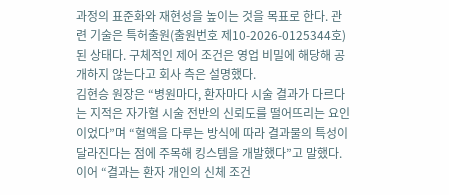과정의 표준화와 재현성을 높이는 것을 목표로 한다. 관련 기술은 특허출원(출원번호 제10-2026-0125344호)된 상태다. 구체적인 제어 조건은 영업 비밀에 해당해 공개하지 않는다고 회사 측은 설명했다.
김현승 원장은 “병원마다, 환자마다 시술 결과가 다르다는 지적은 자가혈 시술 전반의 신뢰도를 떨어뜨리는 요인이었다”며 “혈액을 다루는 방식에 따라 결과물의 특성이 달라진다는 점에 주목해 킹스템을 개발했다”고 말했다. 이어 “결과는 환자 개인의 신체 조건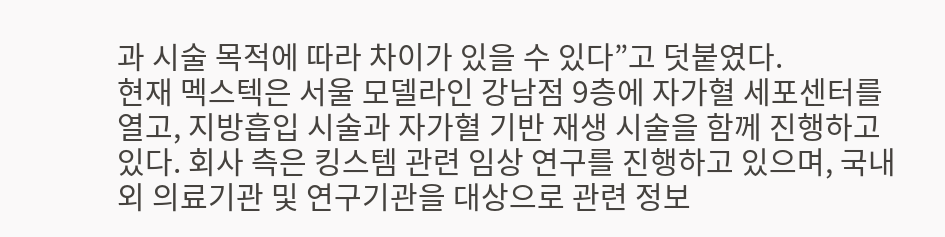과 시술 목적에 따라 차이가 있을 수 있다”고 덧붙였다.
현재 멕스텍은 서울 모델라인 강남점 9층에 자가혈 세포센터를 열고, 지방흡입 시술과 자가혈 기반 재생 시술을 함께 진행하고 있다. 회사 측은 킹스템 관련 임상 연구를 진행하고 있으며, 국내외 의료기관 및 연구기관을 대상으로 관련 정보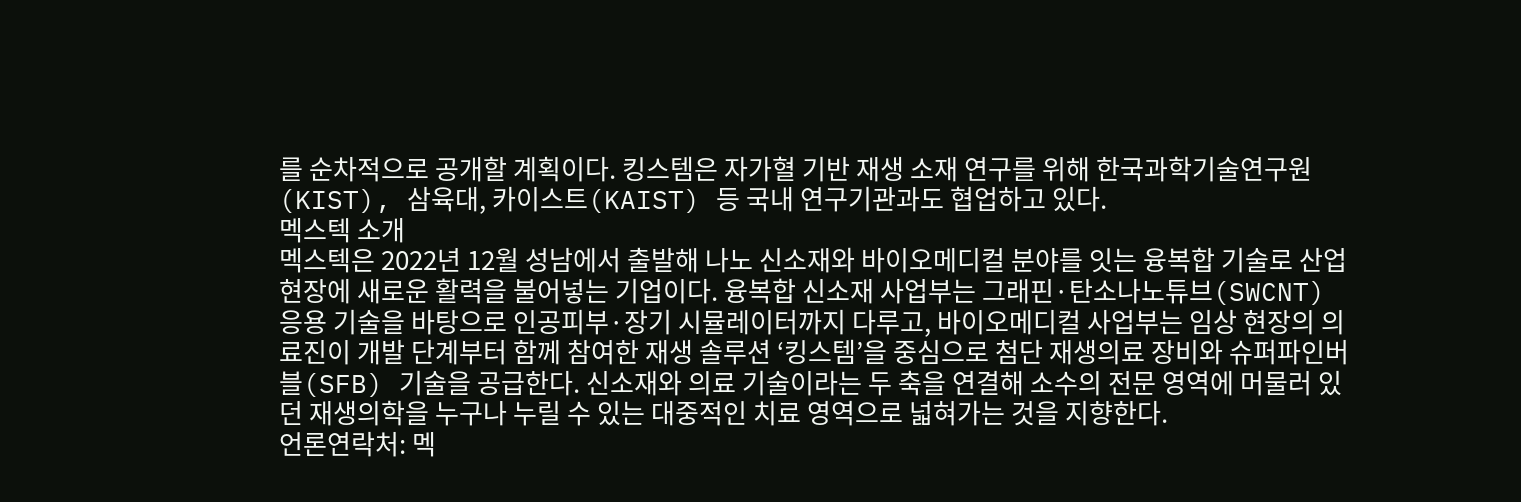를 순차적으로 공개할 계획이다. 킹스템은 자가혈 기반 재생 소재 연구를 위해 한국과학기술연구원(KIST), 삼육대, 카이스트(KAIST) 등 국내 연구기관과도 협업하고 있다.
멕스텍 소개
멕스텍은 2022년 12월 성남에서 출발해 나노 신소재와 바이오메디컬 분야를 잇는 융복합 기술로 산업 현장에 새로운 활력을 불어넣는 기업이다. 융복합 신소재 사업부는 그래핀·탄소나노튜브(SWCNT) 응용 기술을 바탕으로 인공피부·장기 시뮬레이터까지 다루고, 바이오메디컬 사업부는 임상 현장의 의료진이 개발 단계부터 함께 참여한 재생 솔루션 ‘킹스템’을 중심으로 첨단 재생의료 장비와 슈퍼파인버블(SFB) 기술을 공급한다. 신소재와 의료 기술이라는 두 축을 연결해 소수의 전문 영역에 머물러 있던 재생의학을 누구나 누릴 수 있는 대중적인 치료 영역으로 넓혀가는 것을 지향한다.
언론연락처: 멕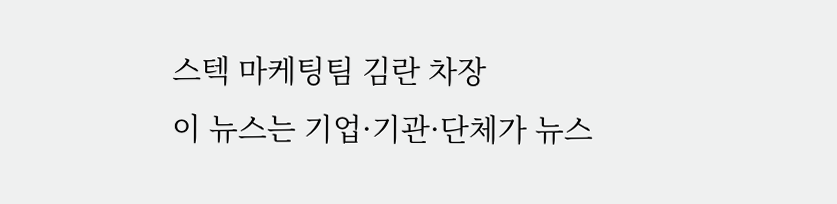스텍 마케팅팀 김란 차장
이 뉴스는 기업·기관·단체가 뉴스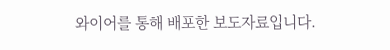와이어를 통해 배포한 보도자료입니다.